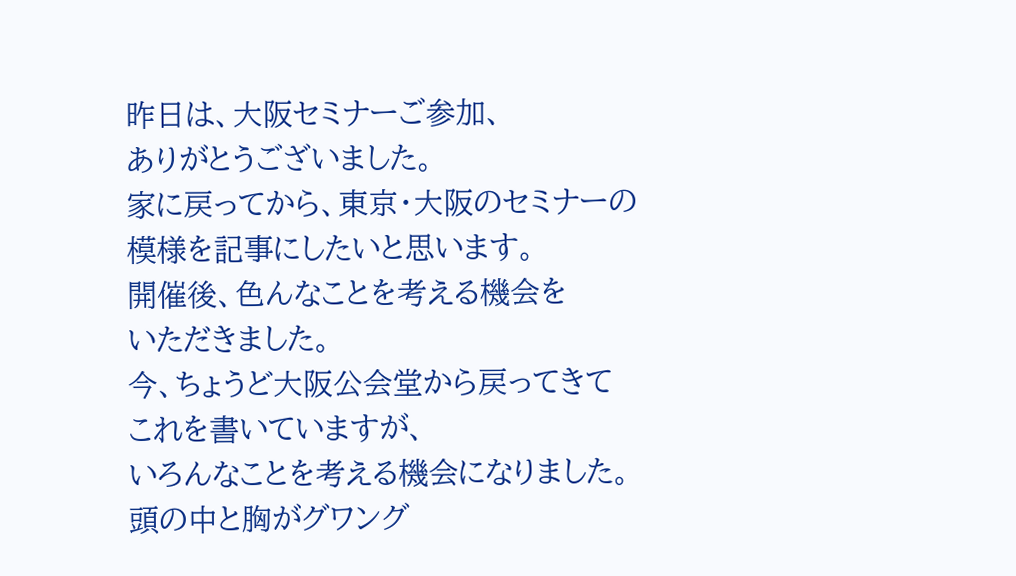昨日は、大阪セミナーご参加、
ありがとうございました。
家に戻ってから、東京・大阪のセミナーの
模様を記事にしたいと思います。
開催後、色んなことを考える機会を
いただきました。
今、ちょうど大阪公会堂から戻ってきて
これを書いていますが、
いろんなことを考える機会になりました。
頭の中と胸がグワング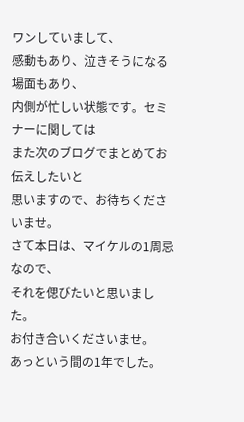ワンしていまして、
感動もあり、泣きそうになる場面もあり、
内側が忙しい状態です。セミナーに関しては
また次のブログでまとめてお伝えしたいと
思いますので、お待ちくださいませ。
さて本日は、マイケルの1周忌なので、
それを偲びたいと思いました。
お付き合いくださいませ。
あっという間の1年でした。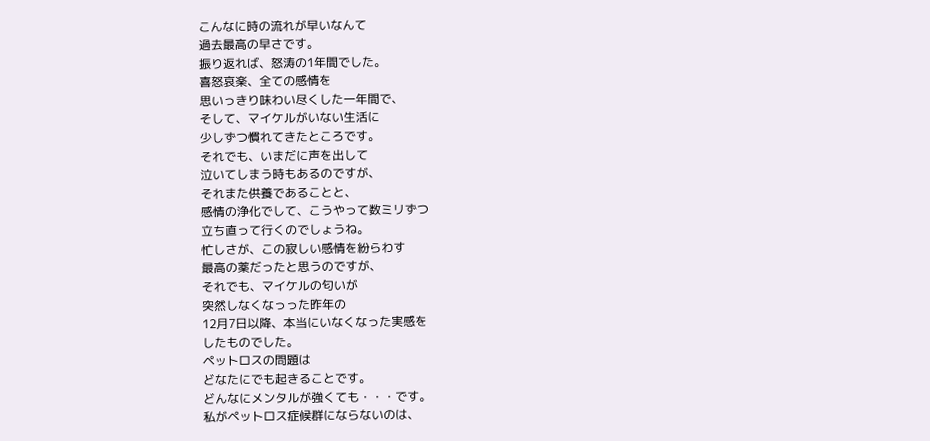こんなに時の流れが早いなんて
過去最高の早さです。
振り返れば、怒涛の1年間でした。
喜怒哀楽、全ての感情を
思いっきり味わい尽くした一年間で、
そして、マイケルがいない生活に
少しずつ慣れてきたところです。
それでも、いまだに声を出して
泣いてしまう時もあるのですが、
それまた供養であることと、
感情の浄化でして、こうやって数ミリずつ
立ち直って行くのでしょうね。
忙しさが、この寂しい感情を紛らわす
最高の薬だったと思うのですが、
それでも、マイケルの匂いが
突然しなくなっった昨年の
12月7日以降、本当にいなくなった実感を
したものでした。
ペットロスの問題は
どなたにでも起きることです。
どんなにメンタルが強くても・・・です。
私がペットロス症候群にならないのは、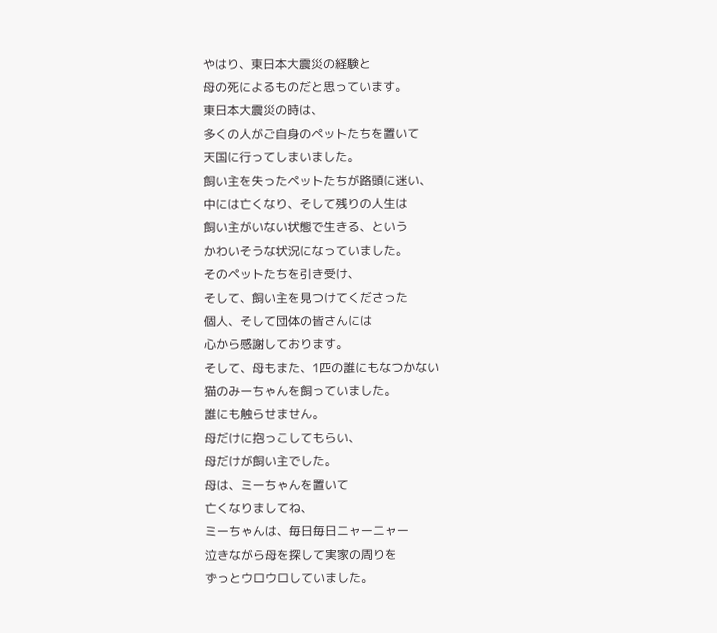やはり、東日本大震災の経験と
母の死によるものだと思っています。
東日本大震災の時は、
多くの人がご自身のペットたちを置いて
天国に行ってしまいました。
飼い主を失ったペットたちが路頭に迷い、
中には亡くなり、そして残りの人生は
飼い主がいない状態で生きる、という
かわいそうな状況になっていました。
そのペットたちを引き受け、
そして、飼い主を見つけてくださった
個人、そして団体の皆さんには
心から感謝しております。
そして、母もまた、1匹の誰にもなつかない
猫のみーちゃんを飼っていました。
誰にも触らせません。
母だけに抱っこしてもらい、
母だけが飼い主でした。
母は、ミーちゃんを置いて
亡くなりましてね、
ミーちゃんは、毎日毎日ニャーニャー
泣きながら母を探して実家の周りを
ずっとウロウロしていました。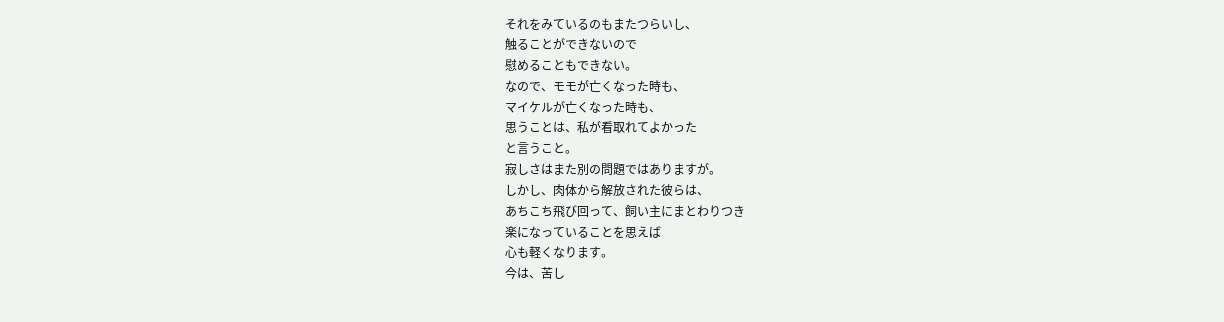それをみているのもまたつらいし、
触ることができないので
慰めることもできない。
なので、モモが亡くなった時も、
マイケルが亡くなった時も、
思うことは、私が看取れてよかった
と言うこと。
寂しさはまた別の問題ではありますが。
しかし、肉体から解放された彼らは、
あちこち飛び回って、飼い主にまとわりつき
楽になっていることを思えば
心も軽くなります。
今は、苦し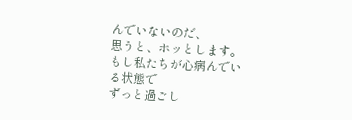んでいないのだ、
思うと、ホッとします。
もし私たちが心病んでいる状態で
ずっと過ごし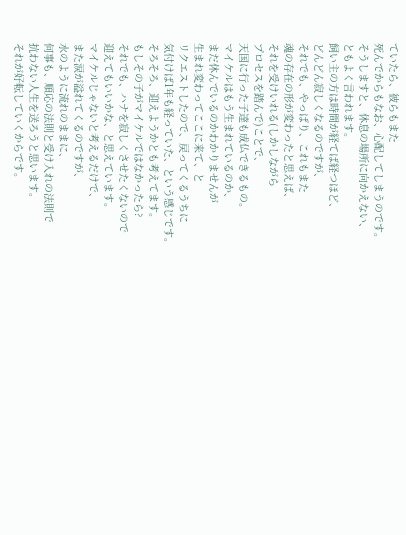ていたら、彼らもまた
死んでからもなお、心配してしまうのです。
そうしますと、休息の場所に向かえない、
ともよく言われます。
飼い主の方は時間が経てば経つほど、
どんどん寂しくなるのですが、
それでも、やっぱり、これもまた
魂の存在の形が変わったと思えば、
それを受けいれる(しかしながら
プロセスを踏んで)ことで、
天国に行った子達も成仏できるもの。
マイケルはもう生まれているのか、
まだ休んでいるのかわかりませんが
生まれ変わってここに来て、と
リクエストしたので、戻ってくるうちに
気付けば1年も経っていた、という感じです。
そろそろ、迎えようかとも考えてます。
もしその子がマイケルではなかったら?
それでも、ハナを寂しくさせたくないので
迎えてもいいかな、と思えています。
マイケルじゃないと考えるだけで、
また涙が溢れてくるのですが、
水のように流れのままに、
何事も、順応の法則と受け入れの法則で
抗わない人生を送ろうと思います。
それが好転していくからです。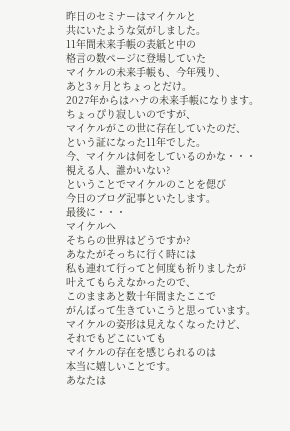昨日のセミナーはマイケルと
共にいたような気がしました。
11年間未来手帳の表紙と中の
格言の数ページに登場していた
マイケルの未来手帳も、今年残り、
あと3ヶ月とちょっとだけ。
2027年からはハナの未来手帳になります。
ちょっぴり寂しいのですが、
マイケルがこの世に存在していたのだ、
という証になった11年でした。
今、マイケルは何をしているのかな・・・
視える人、誰かいない?
ということでマイケルのことを偲び
今日のブログ記事といたします。
最後に・・・
マイケルへ
そちらの世界はどうですか?
あなたがそっちに行く時には
私も連れて行ってと何度も祈りましたが
叶えてもらえなかったので、
このままあと数十年間またここで
がんばって生きていこうと思っています。
マイケルの姿形は見えなくなったけど、
それでもどこにいても
マイケルの存在を感じられるのは
本当に嬉しいことです。
あなたは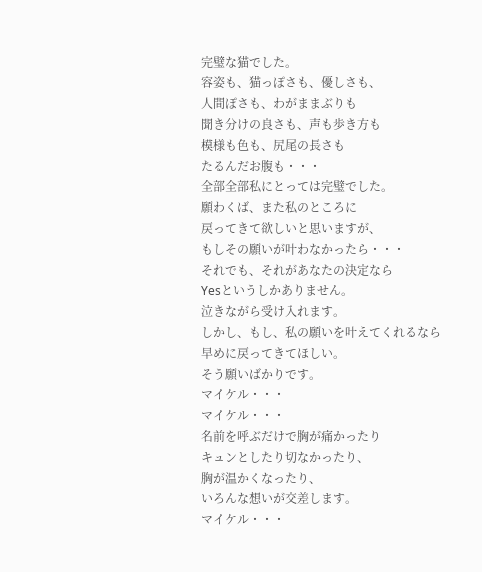完璧な猫でした。
容姿も、猫っぽさも、優しさも、
人間ぽさも、わがままぶりも
聞き分けの良さも、声も歩き方も
模様も色も、尻尾の長さも
たるんだお腹も・・・
全部全部私にとっては完璧でした。
願わくば、また私のところに
戻ってきて欲しいと思いますが、
もしその願いが叶わなかったら・・・
それでも、それがあなたの決定なら
Yesというしかありません。
泣きながら受け入れます。
しかし、もし、私の願いを叶えてくれるなら
早めに戻ってきてほしい。
そう願いばかりです。
マイケル・・・
マイケル・・・
名前を呼ぶだけで胸が痛かったり
キュンとしたり切なかったり、
胸が温かくなったり、
いろんな想いが交差します。
マイケル・・・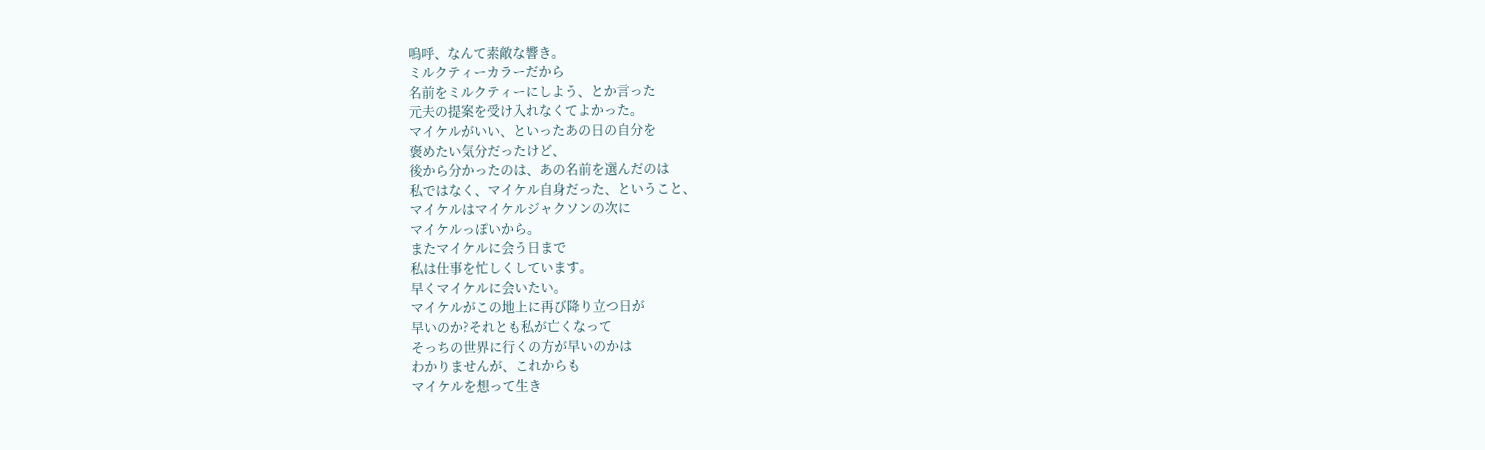嗚呼、なんて素敵な響き。
ミルクティーカラーだから
名前をミルクティーにしよう、とか言った
元夫の提案を受け入れなくてよかった。
マイケルがいい、といったあの日の自分を
褒めたい気分だったけど、
後から分かったのは、あの名前を選んだのは
私ではなく、マイケル自身だった、ということ、
マイケルはマイケルジャクソンの次に
マイケルっぽいから。
またマイケルに会う日まで
私は仕事を忙しくしています。
早くマイケルに会いたい。
マイケルがこの地上に再び降り立つ日が
早いのか?それとも私が亡くなって
そっちの世界に行くの方が早いのかは
わかりませんが、これからも
マイケルを想って生き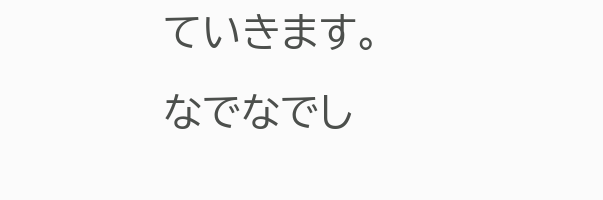ていきます。
なでなでし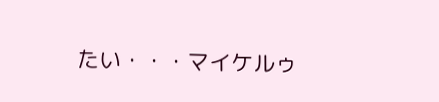たい・・・マイケルゥ